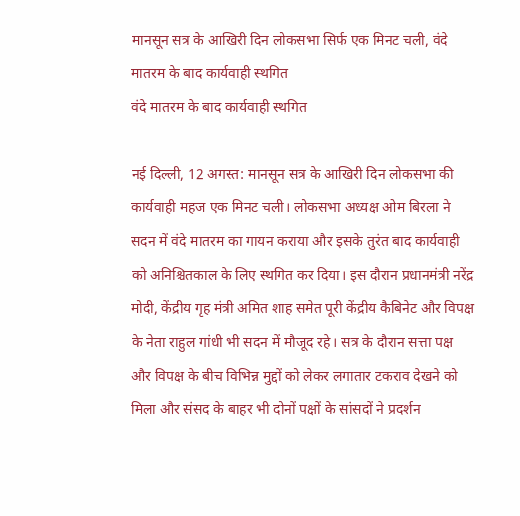मानसून सत्र के आखिरी दिन लोकसभा सिर्फ एक मिनट चली, वंदे मातरम के बाद कार्यवाही स्थगित
वंदे मातरम के बाद कार्यवाही स्थगित

नई दिल्ली, 12 अगस्त: मानसून सत्र के आखिरी दिन लोकसभा की कार्यवाही महज एक मिनट चली। लोकसभा अध्यक्ष ओम बिरला ने सदन में वंदे मातरम का गायन कराया और इसके तुरंत बाद कार्यवाही को अनिश्चितकाल के लिए स्थगित कर दिया। इस दौरान प्रधानमंत्री नरेंद्र मोदी, केंद्रीय गृह मंत्री अमित शाह समेत पूरी केंद्रीय कैबिनेट और विपक्ष के नेता राहुल गांधी भी सदन में मौजूद रहे। सत्र के दौरान सत्ता पक्ष और विपक्ष के बीच विभिन्न मुद्दों को लेकर लगातार टकराव देखने को मिला और संसद के बाहर भी दोनों पक्षों के सांसदों ने प्रदर्शन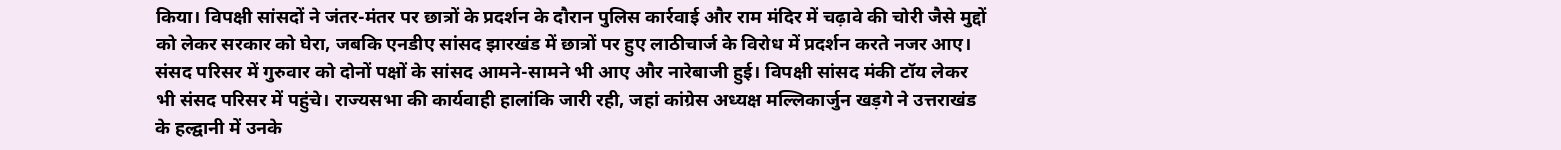किया। विपक्षी सांसदों ने जंतर-मंतर पर छात्रों के प्रदर्शन के दौरान पुलिस कार्रवाई और राम मंदिर में चढ़ावे की चोरी जैसे मुद्दों को लेकर सरकार को घेरा, जबकि एनडीए सांसद झारखंड में छात्रों पर हुए लाठीचार्ज के विरोध में प्रदर्शन करते नजर आए। संसद परिसर में गुरुवार को दोनों पक्षों के सांसद आमने-सामने भी आए और नारेबाजी हुई। विपक्षी सांसद मंकी टॉय लेकर भी संसद परिसर में पहुंचे। राज्यसभा की कार्यवाही हालांकि जारी रही, जहां कांग्रेस अध्यक्ष मल्लिकार्जुन खड़गे ने उत्तराखंड के हल्द्वानी में उनके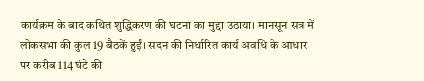कार्यक्रम के बाद कथित शुद्धिकरण की घटना का मुद्दा उठाया। मानसून सत्र में लोकसभा की कुल 19 बैठकें हुईं। सदन की निर्धारित कार्य अवधि के आधार पर करीब 114 घंटे की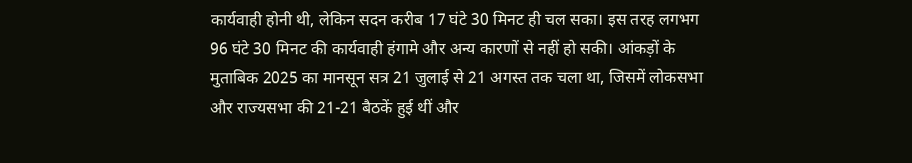कार्यवाही होनी थी, लेकिन सदन करीब 17 घंटे 30 मिनट ही चल सका। इस तरह लगभग 96 घंटे 30 मिनट की कार्यवाही हंगामे और अन्य कारणों से नहीं हो सकी। आंकड़ों के मुताबिक 2025 का मानसून सत्र 21 जुलाई से 21 अगस्त तक चला था, जिसमें लोकसभा और राज्यसभा की 21-21 बैठकें हुई थीं और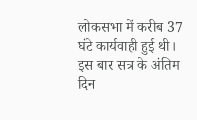लोकसभा में करीब 37 घंटे कार्यवाही हुई थी। इस बार सत्र के अंतिम दिन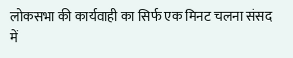लोकसभा की कार्यवाही का सिर्फ एक मिनट चलना संसद में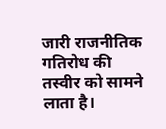जारी राजनीतिक गतिरोध की तस्वीर को सामने लाता है।